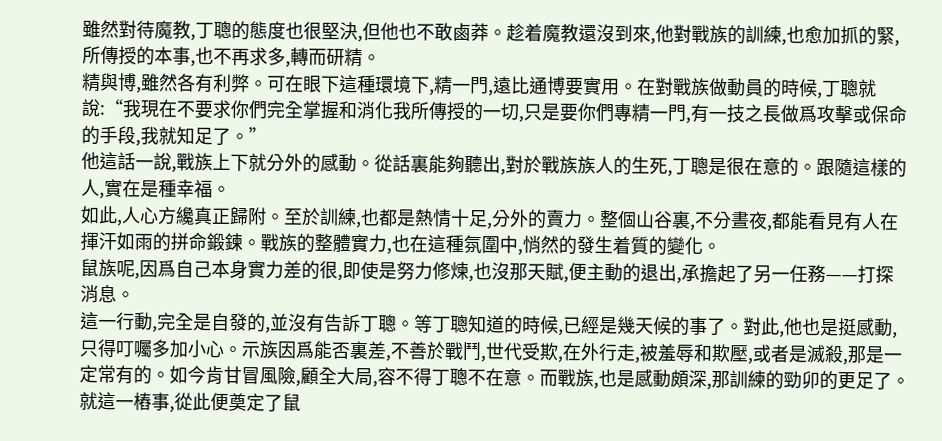雖然對待魔教,丁聰的態度也很堅決,但他也不敢鹵莽。趁着魔教還沒到來,他對戰族的訓練,也愈加抓的緊,所傳授的本事,也不再求多,轉而研精。
精與博,雖然各有利弊。可在眼下這種環境下,精一門,遠比通博要實用。在對戰族做動員的時候,丁聰就說:“我現在不要求你們完全掌握和消化我所傳授的一切,只是要你們專精一門,有一技之長做爲攻擊或保命的手段,我就知足了。”
他這話一說,戰族上下就分外的感動。從話裏能夠聽出,對於戰族族人的生死,丁聰是很在意的。跟隨這樣的人,實在是種幸福。
如此,人心方纔真正歸附。至於訓練,也都是熱情十足,分外的賣力。整個山谷裏,不分晝夜,都能看見有人在揮汗如雨的拼命鍛鍊。戰族的整體實力,也在這種氛圍中,悄然的發生着質的變化。
鼠族呢,因爲自己本身實力差的很,即使是努力修煉,也沒那天賦,便主動的退出,承擔起了另一任務——打探消息。
這一行動,完全是自發的,並沒有告訴丁聰。等丁聰知道的時候,已經是幾天候的事了。對此,他也是挺感動,只得叮囑多加小心。示族因爲能否裏差,不善於戰鬥,世代受欺,在外行走,被羞辱和欺壓,或者是滅殺,那是一定常有的。如今肯甘冒風險,顧全大局,容不得丁聰不在意。而戰族,也是感動頗深,那訓練的勁卯的更足了。
就這一樁事,從此便奠定了鼠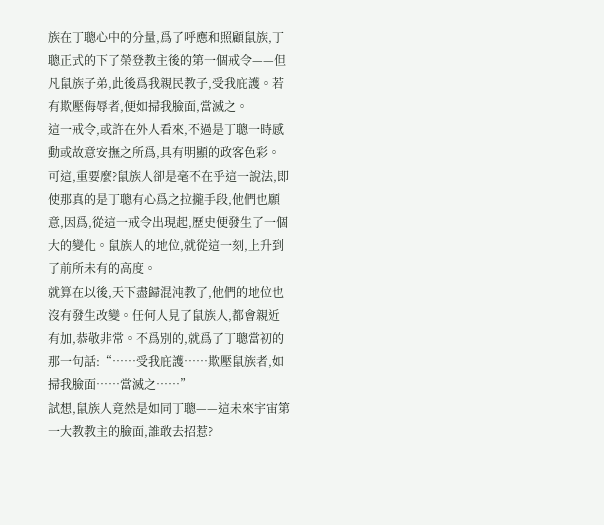族在丁聰心中的分量,爲了呼應和照顧鼠族,丁聰正式的下了榮登教主後的第一個戒令——但凡鼠族子弟,此後爲我親民教子,受我庇護。若有欺壓侮辱者,便如掃我臉面,當滅之。
這一戒令,或許在外人看來,不過是丁聰一時感動或故意安撫之所爲,具有明顯的政客色彩。可這,重要麼?鼠族人卻是毫不在乎這一說法,即使那真的是丁聰有心爲之拉攏手段,他們也願意,因爲,從這一戒令出現起,歷史便發生了一個大的變化。鼠族人的地位,就從這一刻,上升到了前所未有的高度。
就算在以後,天下盡歸混沌教了,他們的地位也沒有發生改變。任何人見了鼠族人,都會親近有加,恭敬非常。不爲別的,就爲了丁聰當初的那一句話:“……受我庇護……欺壓鼠族者,如掃我臉面……當滅之……”
試想,鼠族人竟然是如同丁聰——這未來宇宙第一大教教主的臉面,誰敢去招惹?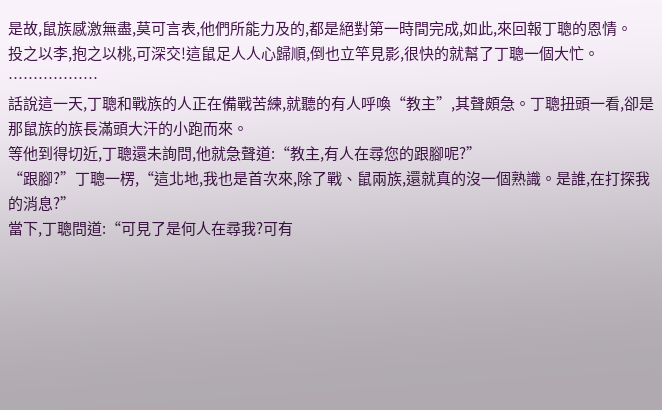是故,鼠族感激無盡,莫可言表,他們所能力及的,都是絕對第一時間完成,如此,來回報丁聰的恩情。
投之以李,抱之以桃,可深交!這鼠足人人心歸順,倒也立竿見影,很快的就幫了丁聰一個大忙。
………………
話說這一天,丁聰和戰族的人正在備戰苦練,就聽的有人呼喚“教主”,其聲頗急。丁聰扭頭一看,卻是那鼠族的族長滿頭大汗的小跑而來。
等他到得切近,丁聰還未詢問,他就急聲道:“教主,有人在尋您的跟腳呢?”
“跟腳?”丁聰一楞,“這北地,我也是首次來,除了戰、鼠兩族,還就真的沒一個熟識。是誰,在打探我的消息?”
當下,丁聰問道:“可見了是何人在尋我?可有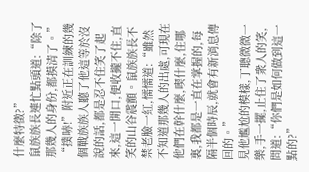什麼特徵?”
鼠族族長連忙點頭道:“除了那幾人的身份,都摸清了。”
“撲哧!”附近正在訓練的幾個戰族族人聽了他這等於沒說的話,都是忍不住笑了起來,這一開口,便收攏不住,直笑的山谷震顫。鼠族族長不禁老臉一紅,懦懦道:“雖然不知道那幾人的出處,可現在他們在幹什麼,喫什麼,住哪裏,我都是一直在掌握的,每隔半個時辰,就會有新消息傳回的。”
見他尷尬的模樣,丁聰微微一樂,手一擺,止住了衆人的笑,問道:“你們是如何做到這一點的?”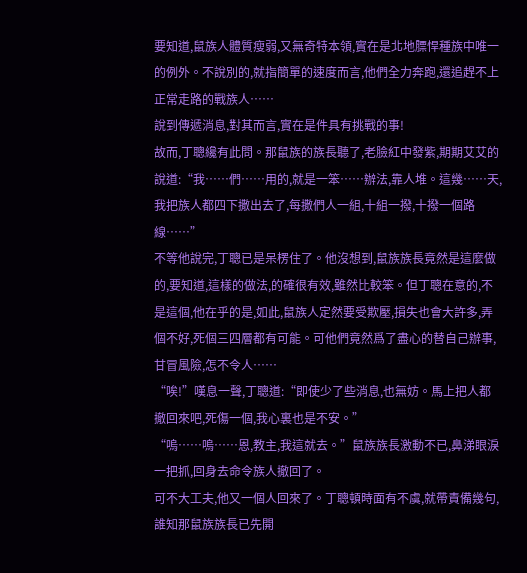要知道,鼠族人體質瘦弱,又無奇特本領,實在是北地膘悍種族中唯一的例外。不說別的,就指簡單的速度而言,他們全力奔跑,還追趕不上正常走路的戰族人……
說到傳遞消息,對其而言,實在是件具有挑戰的事!
故而,丁聰纔有此問。那鼠族的族長聽了,老臉紅中發紫,期期艾艾的說道:“我……們……用的,就是一笨……辦法,靠人堆。這幾……天,我把族人都四下撒出去了,每撒們人一組,十組一撥,十撥一個路線……”
不等他說完,丁聰已是呆楞住了。他沒想到,鼠族族長竟然是這麼做的,要知道,這樣的做法,的確很有效,雖然比較笨。但丁聰在意的,不是這個,他在乎的是,如此,鼠族人定然要受欺壓,損失也會大許多,弄個不好,死個三四層都有可能。可他們竟然爲了盡心的替自己辦事,甘冒風險,怎不令人……
“唉!”嘆息一聲,丁聰道:“即使少了些消息,也無妨。馬上把人都撤回來吧,死傷一個,我心裏也是不安。”
“嗚……嗚……恩,教主,我這就去。”鼠族族長激動不已,鼻涕眼淚一把抓,回身去命令族人撤回了。
可不大工夫,他又一個人回來了。丁聰頓時面有不虞,就帶責備幾句,誰知那鼠族族長已先開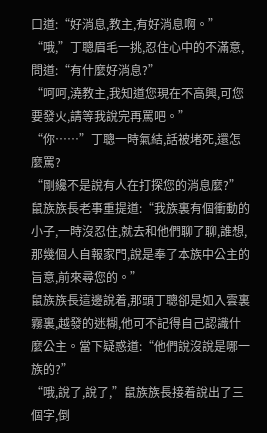口道:“好消息,教主,有好消息啊。”
“哦,”丁聰眉毛一挑,忍住心中的不滿意,問道:“有什麼好消息?”
“呵呵,澆教主,我知道您現在不高興,可您要發火,請等我說完再罵吧。”
“你……”丁聰一時氣結,話被堵死,還怎麼罵?
“剛纔不是說有人在打探您的消息麼?”鼠族族長老事重提道:“我族裏有個衝動的小子,一時沒忍住,就去和他們聊了聊,誰想,那幾個人自報家門,說是奉了本族中公主的旨意,前來尋您的。”
鼠族族長這邊說着,那頭丁聰卻是如入雲裏霧裏,越發的迷糊,他可不記得自己認識什麼公主。當下疑惑道:“他們說沒說是哪一族的?”
“哦,說了,說了,”鼠族族長接着說出了三個字,倒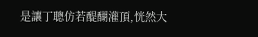是讓丁聰仿若醍醐灌頂,恍然大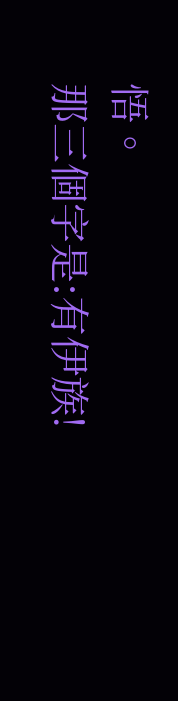悟。
那三個字是:有伊族!